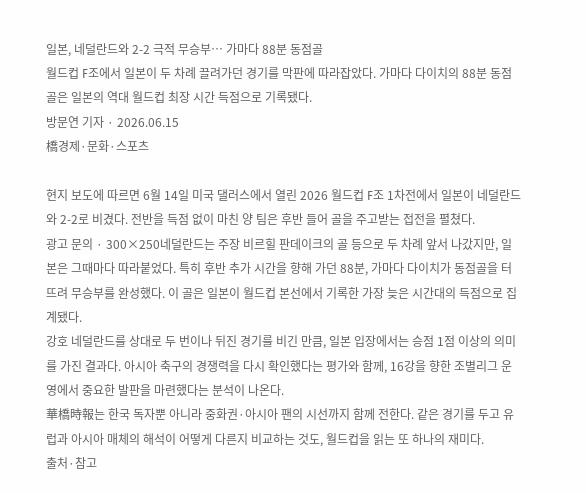일본, 네덜란드와 2-2 극적 무승부… 가마다 88분 동점골
월드컵 F조에서 일본이 두 차례 끌려가던 경기를 막판에 따라잡았다. 가마다 다이치의 88분 동점골은 일본의 역대 월드컵 최장 시간 득점으로 기록됐다.
방문연 기자 · 2026.06.15
橋경제·문화·스포츠

현지 보도에 따르면 6월 14일 미국 댈러스에서 열린 2026 월드컵 F조 1차전에서 일본이 네덜란드와 2-2로 비겼다. 전반을 득점 없이 마친 양 팀은 후반 들어 골을 주고받는 접전을 펼쳤다.
광고 문의 · 300×250네덜란드는 주장 비르힐 판데이크의 골 등으로 두 차례 앞서 나갔지만, 일본은 그때마다 따라붙었다. 특히 후반 추가 시간을 향해 가던 88분, 가마다 다이치가 동점골을 터뜨려 무승부를 완성했다. 이 골은 일본이 월드컵 본선에서 기록한 가장 늦은 시간대의 득점으로 집계됐다.
강호 네덜란드를 상대로 두 번이나 뒤진 경기를 비긴 만큼, 일본 입장에서는 승점 1점 이상의 의미를 가진 결과다. 아시아 축구의 경쟁력을 다시 확인했다는 평가와 함께, 16강을 향한 조별리그 운영에서 중요한 발판을 마련했다는 분석이 나온다.
華橋時報는 한국 독자뿐 아니라 중화권·아시아 팬의 시선까지 함께 전한다. 같은 경기를 두고 유럽과 아시아 매체의 해석이 어떻게 다른지 비교하는 것도, 월드컵을 읽는 또 하나의 재미다.
출처·참고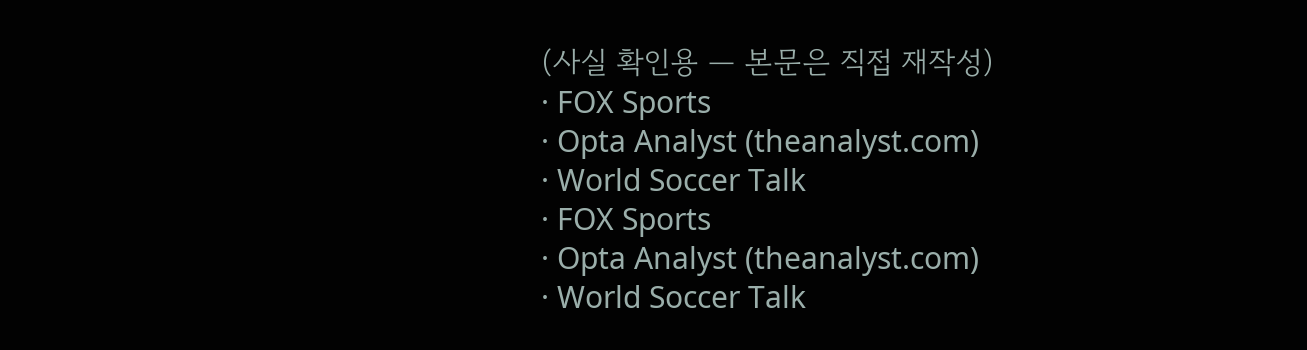(사실 확인용 — 본문은 직접 재작성)
· FOX Sports
· Opta Analyst (theanalyst.com)
· World Soccer Talk
· FOX Sports
· Opta Analyst (theanalyst.com)
· World Soccer Talk